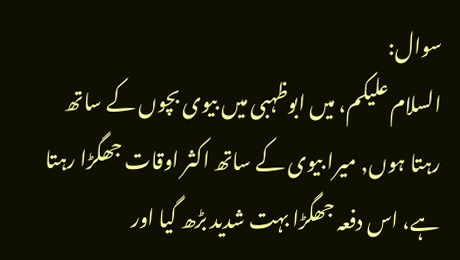سوال:
السلام علیکم، میں ابوظہبی میں بیوی بچوں کے ساتھ رہتا ہوں, میرا بیوی کے ساتھ اکثر اوقات جھگڑا رہتا ہے، اس دفعہ جھگڑا بہت شدید بڑھ گیا اور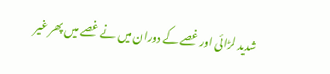شدید لڑائی اور غصے کے دوران میں نے غصے میں پھر غیر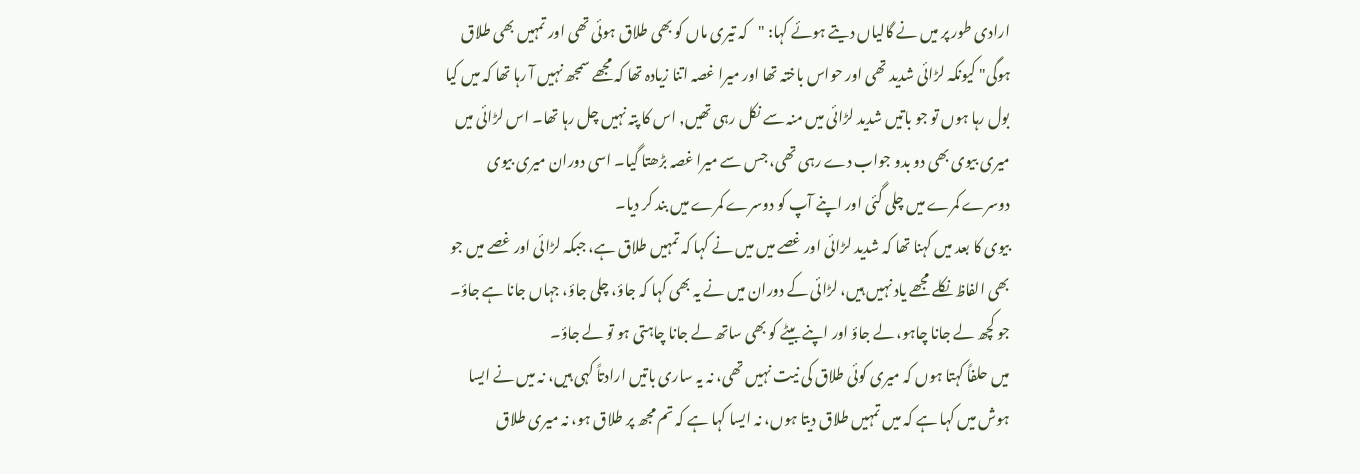ارادی طور پر میں نے گالیاں دیتے ہوئے کہا: "کہ تیری ماں کو بھی طلاق ہوئی تھی اور تمہیں بھی طلاق ہوگی" کیونکہ لڑائی شدید تھی اور حواس باختہ تھا اور میرا غصہ اتنا زیادہ تھا کہ مجھے سمجھ نہیں آ رہا تھا کہ میں کیا بول رہا ہوں تو جو باتیں شدید لڑائی میں منہ سے نکل رہی تھیں, اس کا پتہ نہیں چل رہا تھا۔ اس لڑائی میں میری بیوی بھی دو بدو جواب دے رہی تھی، جس سے میرا غصہ بڑھتا گیا۔ اسی دوران میری بیوی دوسرے کمرے میں چلی گئی اور اپنے آپ کو دوسرے کمرے میں بند کر دیا۔
بیوی کا بعد میں کہنا تھا کہ شدید لڑائی اور غصے میں میں نے کہا کہ تمہیں طلاق ہے، جبکہ لڑائی اور غصے میں جو بھی الفاظ نکلے مجھے یاد نہیں ہیں، لڑائی کے دوران میں نے یہ بھی کہا کہ جاؤ، چلی جاؤ، جہاں جانا ہے جاؤ۔ جو کچھ لے جانا چاہو، لے جاؤ اور اپنے بیٹے کو بھی ساتھ لے جانا چاہتی ہو تو لے جاؤ۔
میں حلفاً کہتا ہوں کہ میری کوئی طلاق کی نیت نہیں تھی، نہ یہ ساری باتیں ارادتاً کہی ہیں، نہ میں نے ایسا ہوش میں کہا ہے کہ میں تمہیں طلاق دیتا ہوں، نہ ایسا کہا ہے کہ تم مجھ پر طلاق ہو، نہ میری طلاق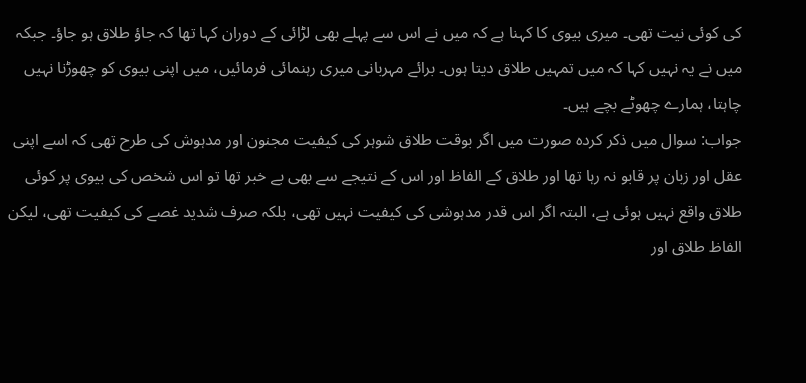کی کوئی نیت تھی۔ میری بیوی کا کہنا ہے کہ میں نے اس سے پہلے بھی لڑائی کے دوران کہا تھا کہ جاؤ طلاق ہو جاؤ۔ جبکہ میں نے یہ نہیں کہا کہ میں تمہیں طلاق دیتا ہوں۔ برائے مہربانی میری رہنمائی فرمائیں، میں اپنی بیوی کو چھوڑنا نہیں چاہتا، ہمارے چھوٹے بچے ہیں۔
جواب: سوال میں ذکر کردہ صورت میں اگر بوقت طلاق شوہر کی کیفیت مجنون اور مدہوش کی طرح تھی کہ اسے اپنی عقل اور زبان پر قابو نہ رہا تھا اور طلاق کے الفاظ اور اس کے نتیجے سے بھی بے خبر تھا تو اس شخص کی بیوی پر کوئی طلاق واقع نہیں ہوئی ہے، البتہ اگر اس قدر مدہوشی کی کیفیت نہیں تھی، بلکہ صرف شدید غصے کی کیفیت تھی، لیکن الفاظ طلاق اور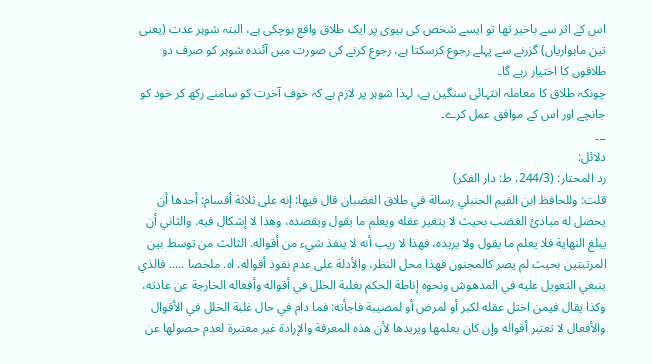اس کے اثر سے باخبر تھا تو ایسے شخص کی بیوی پر ایک طلاق واقع ہوچکی ہے، البتہ شوہر عدت (یعنی تین ماہواریاں) گزرنے سے پہلے رجوع کرسکتا ہے، رجوع کرنے کی صورت میں آئندہ شوہر کو صرف دو طلاقوں کا اختیار رہے گا۔
چونکہ طلاق کا معاملہ انتہائی سنگین ہے، لہذا شوہر پر لازم ہے کہ خوف آخرت کو سامنے رکھ کر خود کو جانچے اور اس کے موافق عمل کرے۔
۔۔۔
دلائل:
رد المحتار: (244/3، ط: دار الفکر)
قلت: وللحافظ ابن القيم الحنبلي رسالة في طلاق الغضبان قال فيها: إنه على ثلاثة أقسام: أحدها أن يحصل له مبادئ الغضب بحيث لا يتغير عقله ويعلم ما يقول ويقصده، وهذا لا إشكال فيه. والثاني أن يبلغ النهاية فلا يعلم ما يقول ولا يريده، فهذا لا ريب أنه لا ينفذ شيء من أقواله. الثالث من توسط بين المرتبتين بحيث لم يصر كالمجنون فهذا محل النظر، والأدلة على عدم نفوذ أقواله. اه. ملخصا ..... فالذي ينبغي التعويل عليه في المدهوش ونحوه إناطة الحكم بغلبة الخلل في أقواله وأفعاله الخارجة عن عادته، وكذا يقال فيمن اختل عقله لكبر أو لمرض أو لمصيبة فاجأته: فما دام في حال غلبة الخلل في الأقوال والأفعال لا تعتبر أقواله وإن كان يعلمها ويريدها لأن هذه المعرفة والإرادة غير معتبرة لعدم حصولها عن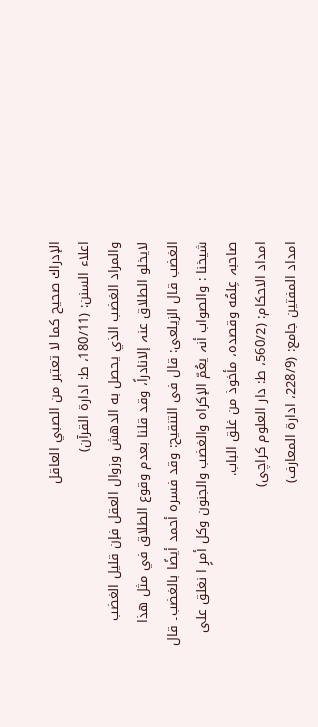الإدراك صحيح كما لا تعتبر من الصبي العاقل
اعلاء السنن: (180/11، ط: ادارۃ القرآن)
والمراد الغضب الذي یحصل به الدھش وزوال العقل فإن قلیل الغضب لایخلو الطلاق عنہ إلانادراً، وقد قلنا بعدم وقوع الطلاق في مثل ھذا الغضب قال الزیلعی: قال فی التنقیح: وقد فسرہ أحمد أیضًا بالغضب۔ قال شیخنا : والصواب أنہ یعُمّ الإکراہ والغضب والجنون وکل أمرٍ ا نغلق علی صاحبہ عِلمُه وقصدہ، مأخوذ من غلق الباب.
امداد الاحکام: (560/2، ط: دار العلوم کراچی)
امداد المفتین جامع: (228/9، ادارۃ المعارف)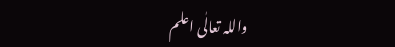واللہ تعالٰی اعلم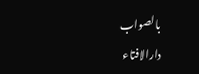بالصواب
دارالافتاء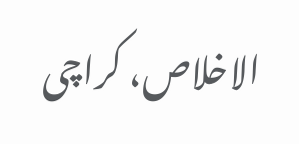الاخلاص، کراچی